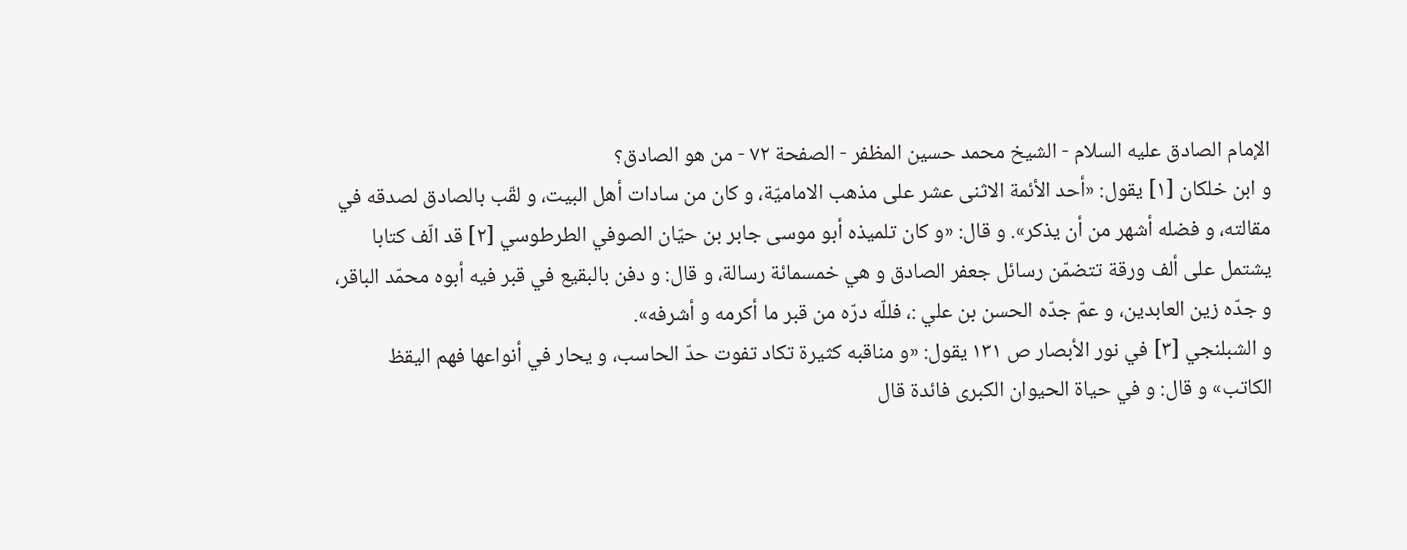الإمام الصادق عليه السلام - الشيخ محمد حسين المظفر - الصفحة ٧٢ - من هو الصادق؟
و ابن خلكان [١] يقول: «أحد الأئمة الاثنى عشر على مذهب الاماميّة، و كان من سادات أهل البيت، و لقّب بالصادق لصدقه في مقالته، و فضله أشهر من أن يذكر». و قال: «و كان تلميذه أبو موسى جابر بن حيّان الصوفي الطرطوسي [٢] قد الّف كتابا يشتمل على ألف ورقة تتضمّن رسائل جعفر الصادق و هي خمسمائة رسالة، و قال: و دفن بالبقيع في قبر فيه أبوه محمّد الباقر، و جدّه زين العابدين، و عمّ جدّه الحسن بن علي :، فللّه درّه من قبر ما أكرمه و أشرفه».
و الشبلنجي [٣] في نور الأبصار ص ١٣١ يقول: «و مناقبه كثيرة تكاد تفوت حدّ الحاسب، و يحار في أنواعها فهم اليقظ الكاتب» و قال: و في حياة الحيوان الكبرى فائدة قال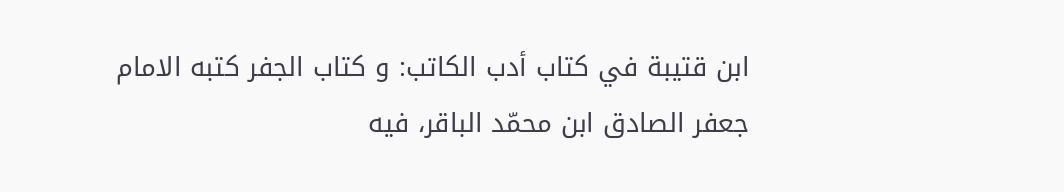ابن قتيبة في كتاب أدب الكاتب: و كتاب الجفر كتبه الامام جعفر الصادق ابن محمّد الباقر، فيه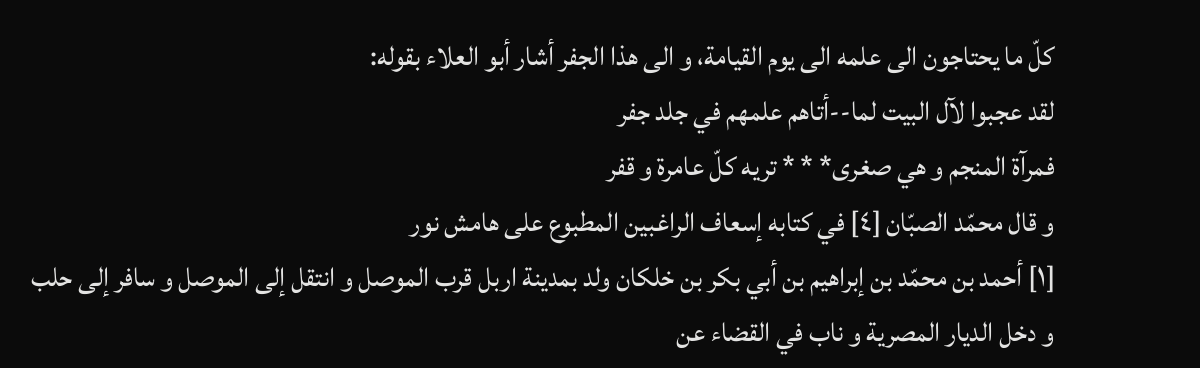كلّ ما يحتاجون الى علمه الى يوم القيامة، و الى هذا الجفر أشار أبو العلاء بقوله:
لقد عجبوا لآل البيت لما--أتاهم علمهم في جلد جفر
فمرآة المنجم و هي صغرى* * * تريه كلّ عامرة و قفر
و قال محمّد الصبّان [٤] في كتابه إسعاف الراغبين المطبوع على هامش نور
[١] أحمد بن محمّد بن إبراهيم بن أبي بكر بن خلكان ولد بمدينة اربل قرب الموصل و انتقل إلى الموصل و سافر إلى حلب و دخل الديار المصرية و ناب في القضاء عن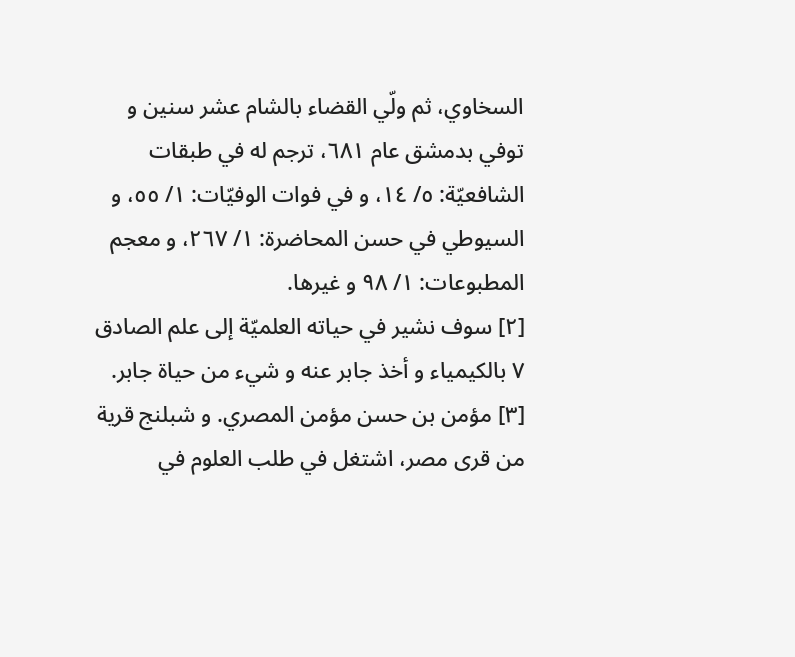السخاوي، ثم ولّي القضاء بالشام عشر سنين و توفي بدمشق عام ٦٨١، ترجم له في طبقات الشافعيّة: ٥/ ١٤، و في فوات الوفيّات: ١/ ٥٥، و السيوطي في حسن المحاضرة: ١/ ٢٦٧، و معجم المطبوعات: ١/ ٩٨ و غيرها.
[٢] سوف نشير في حياته العلميّة إلى علم الصادق ٧ بالكيمياء و أخذ جابر عنه و شيء من حياة جابر.
[٣] مؤمن بن حسن مؤمن المصري. و شبلنج قرية من قرى مصر، اشتغل في طلب العلوم في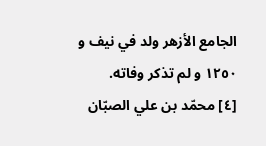الجامع الأزهر ولد في نيف و ١٢٥٠ و لم تذكر وفاته.
[٤] محمّد بن علي الصبّان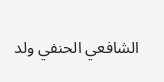الشافعي الحنفي ولد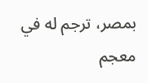بمصر، ترجم له في معجم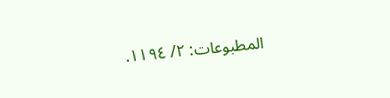المطبوعات: ٢/ ١١٩٤.